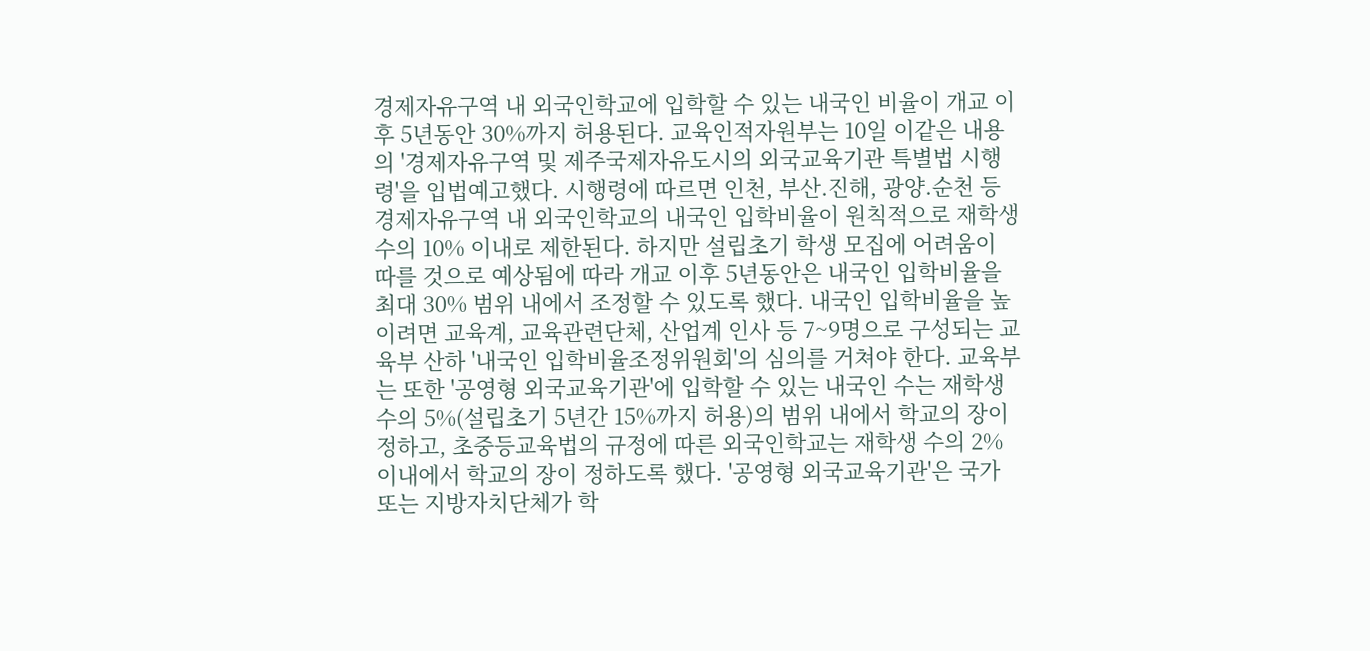경제자유구역 내 외국인학교에 입학할 수 있는 내국인 비율이 개교 이후 5년동안 30%까지 허용된다. 교육인적자원부는 10일 이같은 내용의 '경제자유구역 및 제주국제자유도시의 외국교육기관 특별법 시행령'을 입법예고했다. 시행령에 따르면 인천, 부산.진해, 광양.순천 등 경제자유구역 내 외국인학교의 내국인 입학비율이 원칙적으로 재학생 수의 10% 이내로 제한된다. 하지만 설립초기 학생 모집에 어려움이 따를 것으로 예상됨에 따라 개교 이후 5년동안은 내국인 입학비율을 최대 30% 범위 내에서 조정할 수 있도록 했다. 내국인 입학비율을 높이려면 교육계, 교육관련단체, 산업계 인사 등 7~9명으로 구성되는 교육부 산하 '내국인 입학비율조정위원회'의 심의를 거쳐야 한다. 교육부는 또한 '공영형 외국교육기관'에 입학할 수 있는 내국인 수는 재학생 수의 5%(설립초기 5년간 15%까지 허용)의 범위 내에서 학교의 장이 정하고, 초중등교육법의 규정에 따른 외국인학교는 재학생 수의 2% 이내에서 학교의 장이 정하도록 했다. '공영형 외국교육기관'은 국가 또는 지방자치단체가 학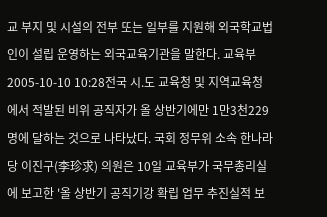교 부지 및 시설의 전부 또는 일부를 지원해 외국학교법인이 설립 운영하는 외국교육기관을 말한다. 교육부
2005-10-10 10:28전국 시.도 교육청 및 지역교육청에서 적발된 비위 공직자가 올 상반기에만 1만3천229명에 달하는 것으로 나타났다. 국회 정무위 소속 한나라당 이진구(李珍求) 의원은 10일 교육부가 국무총리실에 보고한 '올 상반기 공직기강 확립 업무 추진실적 보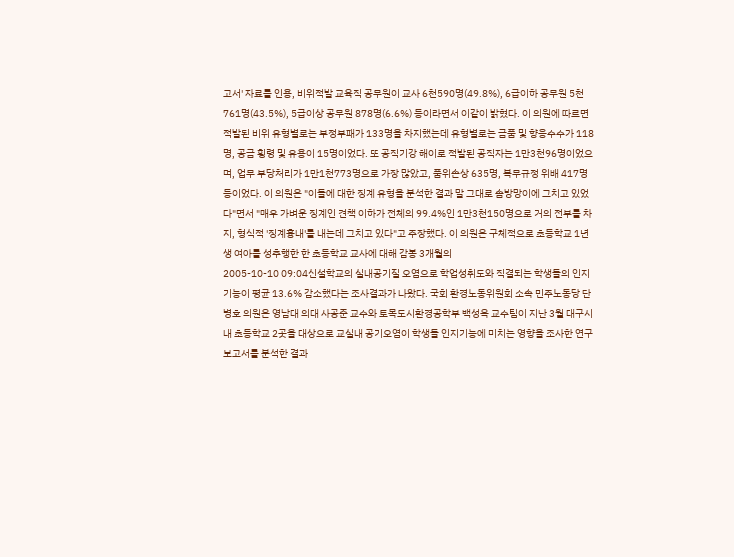고서' 자료를 인용, 비위적발 교육직 공무원이 교사 6천590명(49.8%), 6급이하 공무원 5천761명(43.5%), 5급이상 공무원 878명(6.6%) 등이라면서 이같이 밝혔다. 이 의원에 따르면 적발된 비위 유형별로는 부정부패가 133명을 차지했는데 유형별로는 금품 및 향응수수가 118명, 공금 횡령 및 유용이 15명이었다. 또 공직기강 해이로 적발된 공직자는 1만3천96명이었으며, 업무 부당처리가 1만1천773명으로 가장 많았고, 품위손상 635명, 복무규정 위배 417명 등이었다. 이 의원은 "이들에 대한 징계 유형을 분석한 결과 말 그대로 솜방망이에 그치고 있었다"면서 "매우 가벼운 징계인 견책 이하가 전체의 99.4%인 1만3천150명으로 거의 전부를 차지, 형식적 '징계흉내'를 내는데 그치고 있다"고 주장했다. 이 의원은 구체적으로 초등학교 1년생 여아를 성추행한 한 초등학교 교사에 대해 감봉 3개월의
2005-10-10 09:04신설학교의 실내공기질 오염으로 학업성취도와 직결되는 학생들의 인지기능이 평균 13.6% 감소했다는 조사결과가 나왔다. 국회 환경노동위원회 소속 민주노동당 단병호 의원은 영남대 의대 사공준 교수와 토목도시환경공학부 백성옥 교수팀이 지난 3월 대구시내 초등학교 2곳을 대상으로 교실내 공기오염이 학생들 인지기능에 미치는 영향을 조사한 연구보고서를 분석한 결과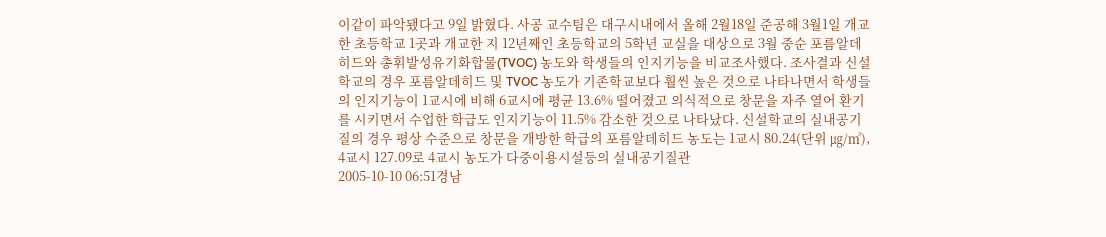이같이 파악됐다고 9일 밝혔다. 사공 교수팀은 대구시내에서 올해 2월18일 준공해 3월1일 개교한 초등학교 1곳과 개교한 지 12년째인 초등학교의 5학년 교실을 대상으로 3월 중순 포름알데히드와 총휘발성유기화합물(TVOC) 농도와 학생들의 인지기능을 비교조사했다. 조사결과 신설학교의 경우 포름알데히드 및 TVOC 농도가 기존학교보다 훨씬 높은 것으로 나타나면서 학생들의 인지기능이 1교시에 비해 6교시에 평균 13.6% 떨어졌고 의식적으로 창문을 자주 열어 환기를 시키면서 수업한 학급도 인지기능이 11.5% 감소한 것으로 나타났다. 신설학교의 실내공기질의 경우 평상 수준으로 창문을 개방한 학급의 포름알데히드 농도는 1교시 80.24(단위 ㎍/㎥), 4교시 127.09로 4교시 농도가 다중이용시설등의 실내공기질관
2005-10-10 06:51경남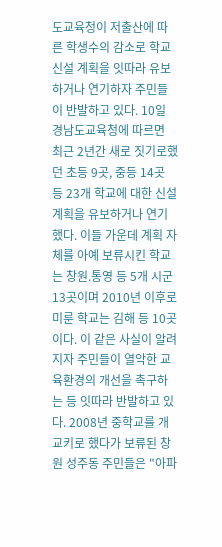도교육청이 저출산에 따른 학생수의 감소로 학교 신설 계획을 잇따라 유보하거나 연기하자 주민들이 반발하고 있다. 10일 경남도교육청에 따르면 최근 2년간 새로 짓기로했던 초등 9곳, 중등 14곳 등 23개 학교에 대한 신설 계획을 유보하거나 연기했다. 이들 가운데 계획 자체를 아예 보류시킨 학교는 창원.통영 등 5개 시군 13곳이며 2010년 이후로 미룬 학교는 김해 등 10곳이다. 이 같은 사실이 알려지자 주민들이 열악한 교육환경의 개선을 촉구하는 등 잇따라 반발하고 있다. 2008년 중학교를 개교키로 했다가 보류된 창원 성주동 주민들은 "아파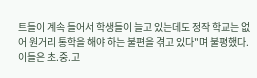트들이 계속 들어서 학생들이 늘고 있는데도 정작 학교는 없어 원거리 통학을 해야 하는 불편을 겪고 있다"며 불평했다. 이들은 초.중.고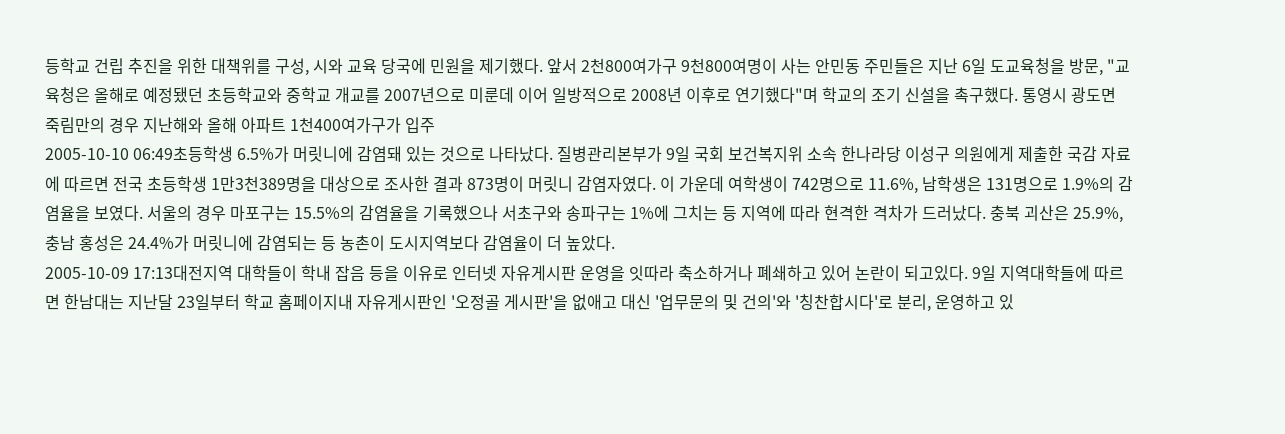등학교 건립 추진을 위한 대책위를 구성, 시와 교육 당국에 민원을 제기했다. 앞서 2천800여가구 9천800여명이 사는 안민동 주민들은 지난 6일 도교육청을 방문, "교육청은 올해로 예정됐던 초등학교와 중학교 개교를 2007년으로 미룬데 이어 일방적으로 2008년 이후로 연기했다"며 학교의 조기 신설을 촉구했다. 통영시 광도면 죽림만의 경우 지난해와 올해 아파트 1천400여가구가 입주
2005-10-10 06:49초등학생 6.5%가 머릿니에 감염돼 있는 것으로 나타났다. 질병관리본부가 9일 국회 보건복지위 소속 한나라당 이성구 의원에게 제출한 국감 자료에 따르면 전국 초등학생 1만3천389명을 대상으로 조사한 결과 873명이 머릿니 감염자였다. 이 가운데 여학생이 742명으로 11.6%, 남학생은 131명으로 1.9%의 감염율을 보였다. 서울의 경우 마포구는 15.5%의 감염율을 기록했으나 서초구와 송파구는 1%에 그치는 등 지역에 따라 현격한 격차가 드러났다. 충북 괴산은 25.9%, 충남 홍성은 24.4%가 머릿니에 감염되는 등 농촌이 도시지역보다 감염율이 더 높았다.
2005-10-09 17:13대전지역 대학들이 학내 잡음 등을 이유로 인터넷 자유게시판 운영을 잇따라 축소하거나 폐쇄하고 있어 논란이 되고있다. 9일 지역대학들에 따르면 한남대는 지난달 23일부터 학교 홈페이지내 자유게시판인 '오정골 게시판'을 없애고 대신 '업무문의 및 건의'와 '칭찬합시다'로 분리, 운영하고 있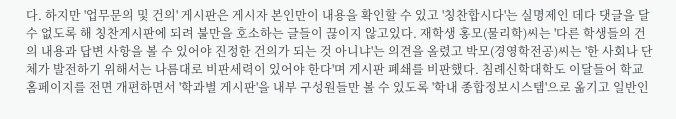다. 하지만 '업무문의 및 건의' 게시판은 게시자 본인만이 내용을 확인할 수 있고 '칭찬합시다'는 실명제인 데다 댓글을 달 수 없도록 해 칭찬게시판에 되려 불만을 호소하는 글들이 끊이지 않고있다. 재학생 홍모(물리학)씨는 '다른 학생들의 건의 내용과 답변 사항을 볼 수 있어야 진정한 건의가 되는 것 아니냐'는 의견을 올렸고 박모(경영학전공)씨는 '한 사회나 단체가 발전하기 위해서는 나름대로 비판세력이 있어야 한다'며 게시판 폐쇄를 비판했다. 침례신학대학도 이달들어 학교 홈페이지를 전면 개편하면서 '학과별 게시판'을 내부 구성원들만 볼 수 있도록 '학내 종합정보시스템'으로 옮기고 일반인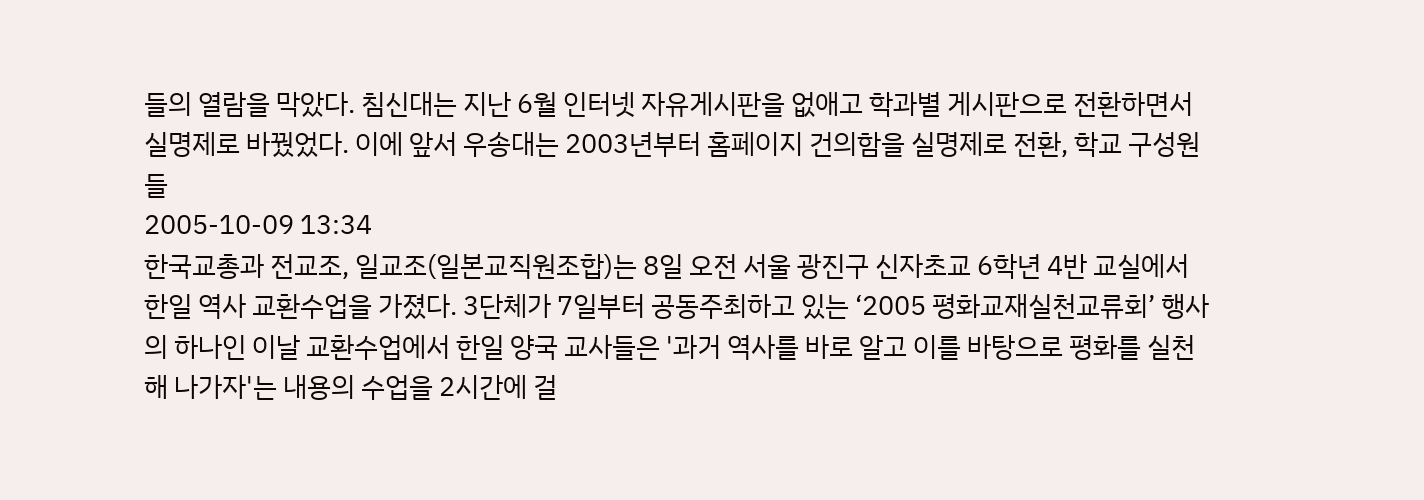들의 열람을 막았다. 침신대는 지난 6월 인터넷 자유게시판을 없애고 학과별 게시판으로 전환하면서 실명제로 바꿨었다. 이에 앞서 우송대는 2003년부터 홈페이지 건의함을 실명제로 전환, 학교 구성원들
2005-10-09 13:34
한국교총과 전교조, 일교조(일본교직원조합)는 8일 오전 서울 광진구 신자초교 6학년 4반 교실에서 한일 역사 교환수업을 가졌다. 3단체가 7일부터 공동주최하고 있는 ‘2005 평화교재실천교류회’ 행사의 하나인 이날 교환수업에서 한일 양국 교사들은 '과거 역사를 바로 알고 이를 바탕으로 평화를 실천해 나가자'는 내용의 수업을 2시간에 걸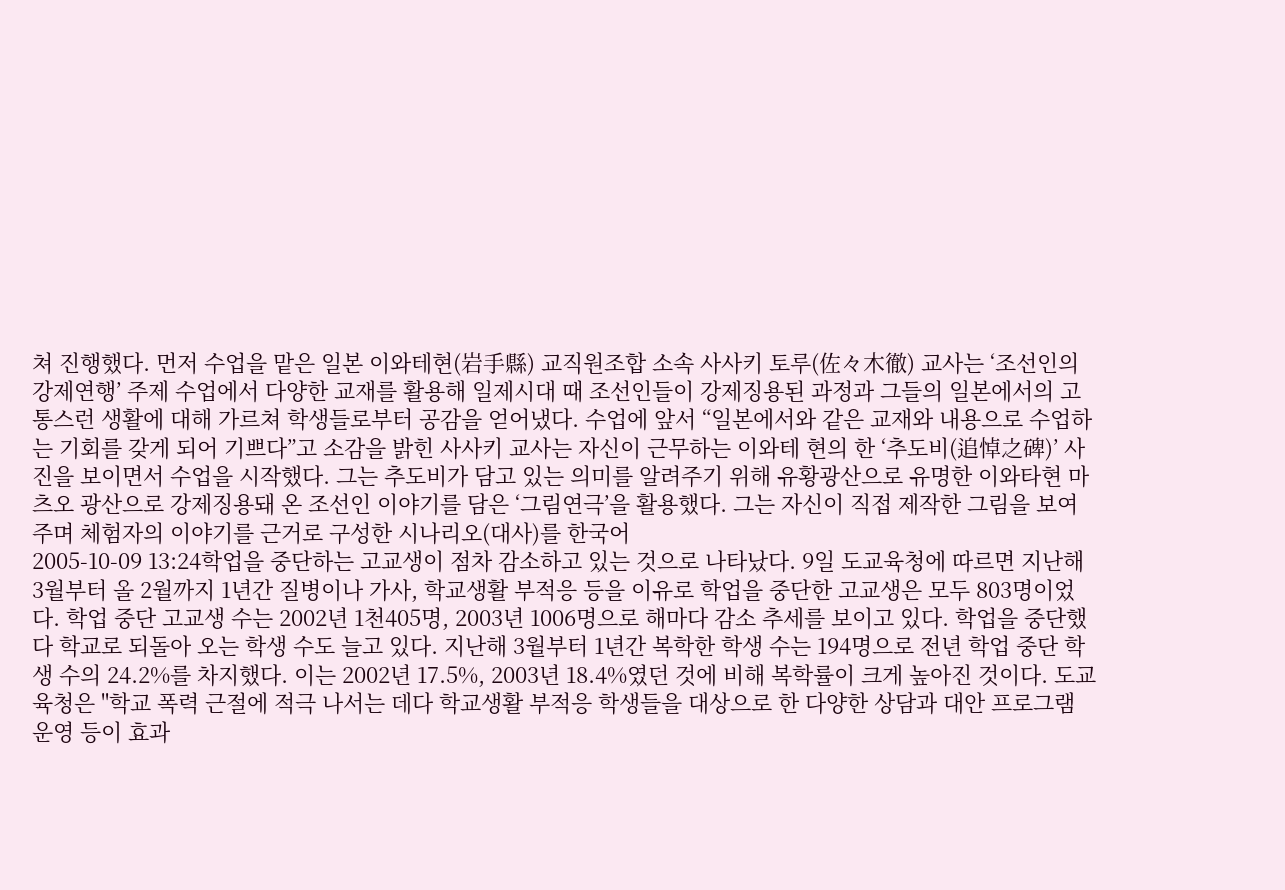쳐 진행했다. 먼저 수업을 맡은 일본 이와테현(岩手縣) 교직원조합 소속 사사키 토루(佐々木徹) 교사는 ‘조선인의 강제연행’ 주제 수업에서 다양한 교재를 활용해 일제시대 때 조선인들이 강제징용된 과정과 그들의 일본에서의 고통스런 생활에 대해 가르쳐 학생들로부터 공감을 얻어냈다. 수업에 앞서 “일본에서와 같은 교재와 내용으로 수업하는 기회를 갖게 되어 기쁘다”고 소감을 밝힌 사사키 교사는 자신이 근무하는 이와테 현의 한 ‘추도비(追悼之碑)’ 사진을 보이면서 수업을 시작했다. 그는 추도비가 담고 있는 의미를 알려주기 위해 유황광산으로 유명한 이와타현 마츠오 광산으로 강제징용돼 온 조선인 이야기를 담은 ‘그림연극’을 활용했다. 그는 자신이 직접 제작한 그림을 보여주며 체험자의 이야기를 근거로 구성한 시나리오(대사)를 한국어
2005-10-09 13:24학업을 중단하는 고교생이 점차 감소하고 있는 것으로 나타났다. 9일 도교육청에 따르면 지난해 3월부터 올 2월까지 1년간 질병이나 가사, 학교생활 부적응 등을 이유로 학업을 중단한 고교생은 모두 803명이었다. 학업 중단 고교생 수는 2002년 1천405명, 2003년 1006명으로 해마다 감소 추세를 보이고 있다. 학업을 중단했다 학교로 되돌아 오는 학생 수도 늘고 있다. 지난해 3월부터 1년간 복학한 학생 수는 194명으로 전년 학업 중단 학생 수의 24.2%를 차지했다. 이는 2002년 17.5%, 2003년 18.4%였던 것에 비해 복학률이 크게 높아진 것이다. 도교육청은 "학교 폭력 근절에 적극 나서는 데다 학교생활 부적응 학생들을 대상으로 한 다양한 상담과 대안 프로그램 운영 등이 효과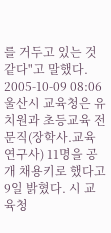를 거두고 있는 것 같다"고 말했다.
2005-10-09 08:06울산시 교육청은 유치원과 초등교육 전문직(장학사.교육연구사) 11명을 공개 채용키로 했다고 9일 밝혔다. 시 교육청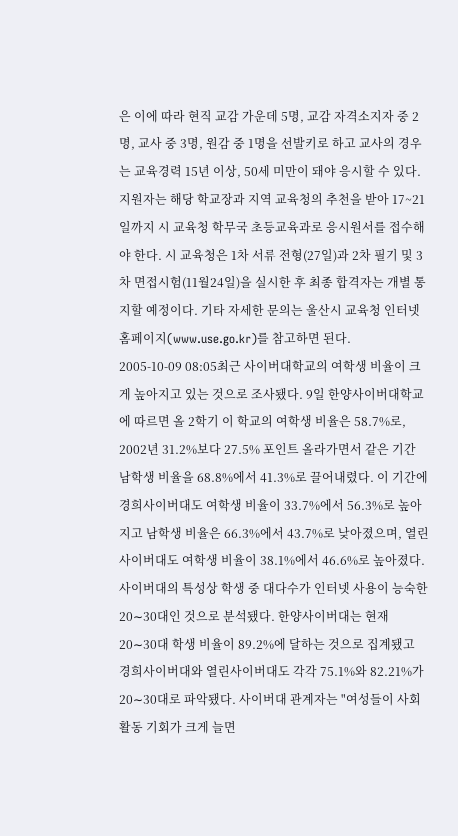은 이에 따라 현직 교감 가운데 5명, 교감 자격소지자 중 2명, 교사 중 3명, 원감 중 1명을 선발키로 하고 교사의 경우는 교육경력 15년 이상, 50세 미만이 돼야 응시할 수 있다. 지원자는 해당 학교장과 지역 교육청의 추천을 받아 17~21일까지 시 교육청 학무국 초등교육과로 응시원서를 접수해야 한다. 시 교육청은 1차 서류 전형(27일)과 2차 필기 및 3차 면접시험(11월24일)을 실시한 후 최종 합격자는 개별 통지할 예정이다. 기타 자세한 문의는 울산시 교육청 인터넷 홈페이지(www.use.go.kr)를 참고하면 된다.
2005-10-09 08:05최근 사이버대학교의 여학생 비율이 크게 높아지고 있는 것으로 조사됐다. 9일 한양사이버대학교에 따르면 올 2학기 이 학교의 여학생 비율은 58.7%로, 2002년 31.2%보다 27.5% 포인트 올라가면서 같은 기간 남학생 비율을 68.8%에서 41.3%로 끌어내렸다. 이 기간에 경희사이버대도 여학생 비율이 33.7%에서 56.3%로 높아지고 남학생 비율은 66.3%에서 43.7%로 낮아졌으며, 열린사이버대도 여학생 비율이 38.1%에서 46.6%로 높아졌다. 사이버대의 특성상 학생 중 대다수가 인터넷 사용이 능숙한 20∼30대인 것으로 분석됐다. 한양사이버대는 현재 20∼30대 학생 비율이 89.2%에 달하는 것으로 집계됐고 경희사이버대와 열린사이버대도 각각 75.1%와 82.21%가 20∼30대로 파악됐다. 사이버대 관계자는 "여성들이 사회활동 기회가 크게 늘면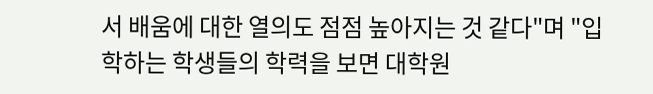서 배움에 대한 열의도 점점 높아지는 것 같다"며 "입학하는 학생들의 학력을 보면 대학원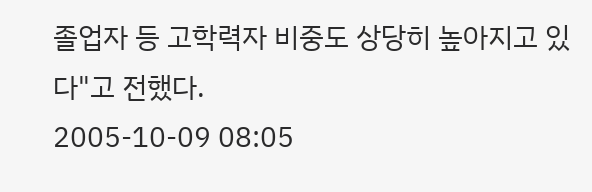졸업자 등 고학력자 비중도 상당히 높아지고 있다"고 전했다.
2005-10-09 08:05